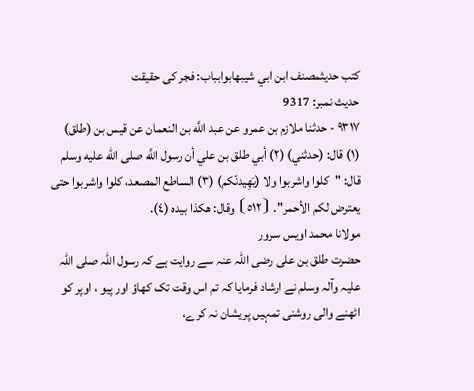کتب حدیثمصنف ابن ابي شيبهابوابباب: فجر کی حقیقت
حدیث نمبر: 9317
٩٣١٧ - حدثنا ملازم بن عمرو عن عبد اللَّه بن النعمان عن قيس بن (طلق) (١) قال: (حدثني) (٢) أبي طلق بن علي أن رسول اللَّه صلى الله عليه وسلم قال: "كلوا واشربوا ولا (يَهِيدنّكم) (٣) الساطع المصعد، كلوا واشربوا حتى يعترض لكم الأحمر". ⦗٥١٢⦘ وقال: هكذا بيده (٤).
مولانا محمد اویس سرور
حضرت طلق بن علی رضی اللہ عنہ سے روایت ہے کہ رسول اللہ صلی اللہ علیہ وآلہ وسلم نے ارشاد فرمایا کہ تم اس وقت تک کھاؤ اور پیو ، اوپر کو اٹھنے والی روشنی تمہیں پریشان نہ کرے،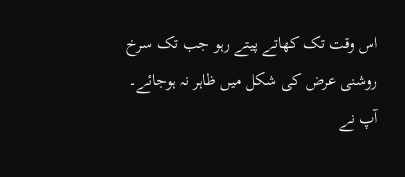اس وقت تک کھاتے پیتے رہو جب تک سرخ روشنی عرض کی شکل میں ظاہر نہ ہوجائے۔ آپ نے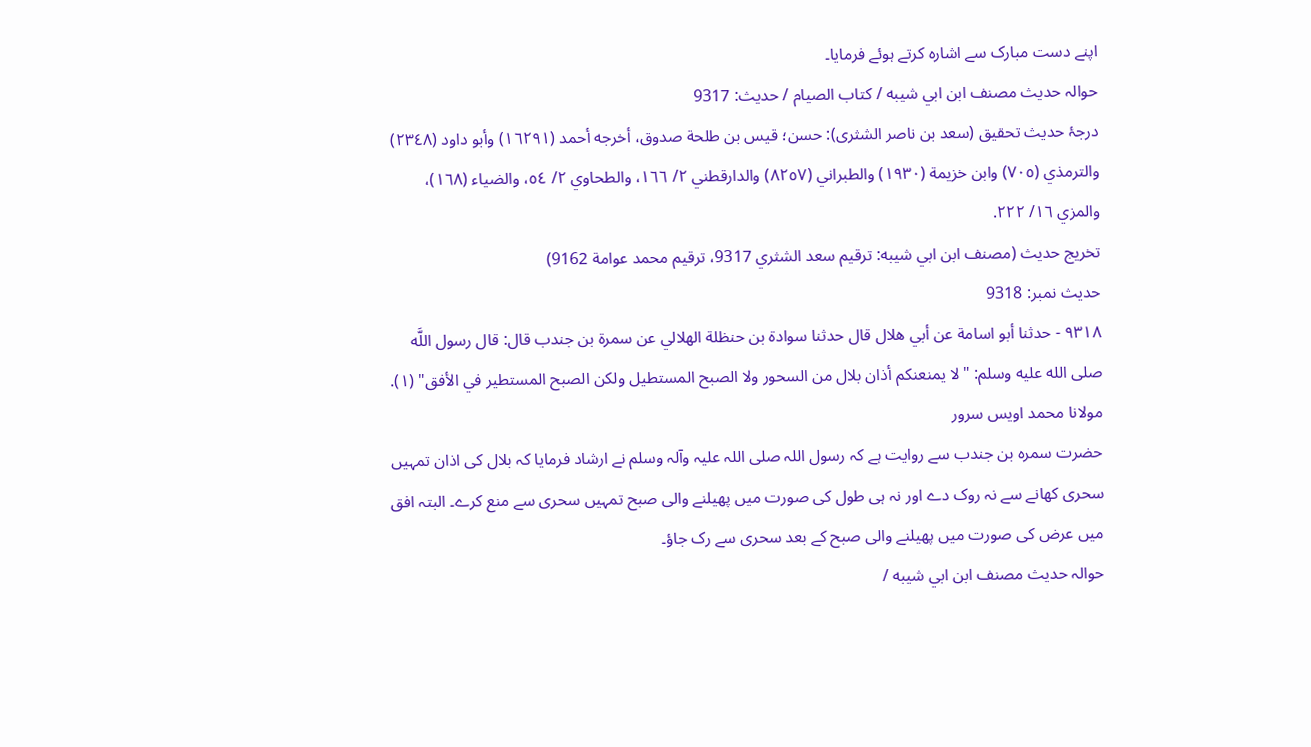اپنے دست مبارک سے اشارہ کرتے ہوئے فرمایا۔
حوالہ حدیث مصنف ابن ابي شيبه / كتاب الصيام / حدیث: 9317
درجۂ حدیث تحقیق (سعد بن ناصر الشثری): حسن؛ قيس بن طلحة صدوق، أخرجه أحمد (١٦٢٩١) وأبو داود (٢٣٤٨) والترمذي (٧٠٥) وابن خزيمة (١٩٣٠) والطبراني (٨٢٥٧) والدارقطني ٢/ ١٦٦، والطحاوي ٢/ ٥٤، والضياء (١٦٨)، والمزي ١٦/ ٢٢٢.
تخریج حدیث (مصنف ابن ابي شيبه: ترقيم سعد الشثري 9317، ترقيم محمد عوامة 9162)
حدیث نمبر: 9318
٩٣١٨ - حدثنا أبو اسامة عن أبي هلال قال حدثنا سوادة بن حنظلة الهلالي عن سمرة بن جندب قال: قال رسول اللَّه صلى الله عليه وسلم: "لا يمنعنكم أذان بلال من السحور ولا الصبح المستطيل ولكن الصبح المستطير في الأفق" (١).
مولانا محمد اویس سرور
حضرت سمرہ بن جندب سے روایت ہے کہ رسول اللہ صلی اللہ علیہ وآلہ وسلم نے ارشاد فرمایا کہ بلال کی اذان تمہیں سحری کھانے سے نہ روک دے اور نہ ہی طول کی صورت میں پھیلنے والی صبح تمہیں سحری سے منع کرے۔ البتہ افق میں عرض کی صورت میں پھیلنے والی صبح کے بعد سحری سے رک جاؤ۔
حوالہ حدیث مصنف ابن ابي شيبه /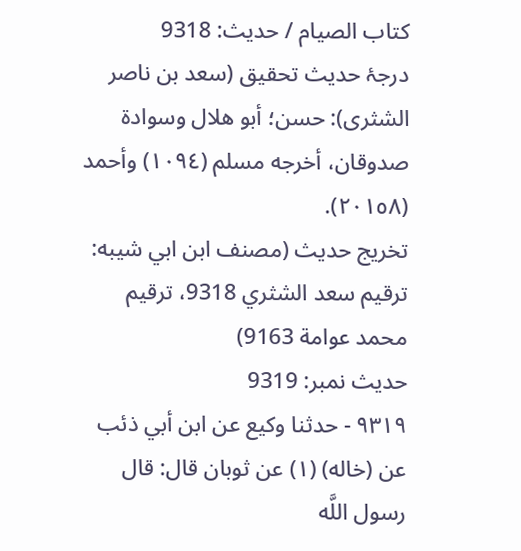كتاب الصيام / حدیث: 9318
درجۂ حدیث تحقیق (سعد بن ناصر الشثری): حسن؛ أبو هلال وسوادة صدوقان، أخرجه مسلم (١٠٩٤) وأحمد (٢٠١٥٨).
تخریج حدیث (مصنف ابن ابي شيبه: ترقيم سعد الشثري 9318، ترقيم محمد عوامة 9163)
حدیث نمبر: 9319
٩٣١٩ - حدثنا وكيع عن ابن أبي ذئب عن (خاله) (١) عن ثوبان قال: قال رسول اللَّه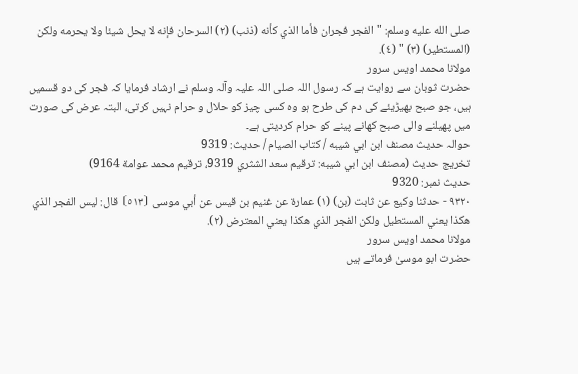صلى الله عليه وسلم: "الفجر فجران فأما الذي كأنه (ذنب) (٢) السرحان فإنه لا يحل شيئا ولا يحرمه ولكن (المستطير) (٣) " (٤).
مولانا محمد اویس سرور
حضرت ثوبان سے روایت ہے کہ رسول اللہ صلی اللہ علیہ وآلہ وسلم نے ارشاد فرمایا کہ فجر کی دو قسمیں ہیں، جو صبح بھیڑیئے کی دم کی طرح ہو وہ کسی چیز کو حلال و حرام نہیں کرتی، البتہ عرض کی صورت میں پھیلنے والی صبح کھانے پینے کو حرام کردیتی ہے۔
حوالہ حدیث مصنف ابن ابي شيبه / كتاب الصيام / حدیث: 9319
تخریج حدیث (مصنف ابن ابي شيبه: ترقيم سعد الشثري 9319، ترقيم محمد عوامة 9164)
حدیث نمبر: 9320
٩٣٢٠ - حدثنا وكيع عن ثابت (بن) (١) عمارة عن غنيم بن قيس عن أبي موسى ⦗٥١٣⦘ قال: ليس الفجر الذي هكذا يعني المستطيل ولكن الفجر الذي هكذا يعني المعترض (٢).
مولانا محمد اویس سرور
حضرت ابو موسیٰ فرماتے ہیں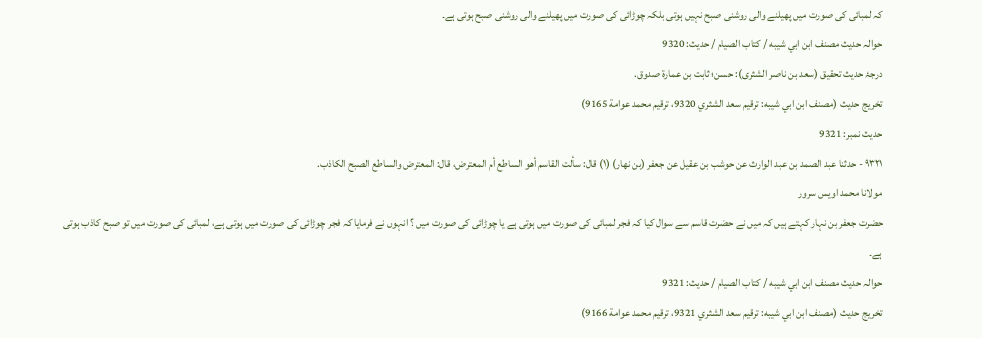کہ لمبائی کی صورت میں پھیلنے والی روشنی صبح نہیں ہوتی بلکہ چوڑائی کی صورت میں پھیلنے والی روشنی صبح ہوتی ہے۔
حوالہ حدیث مصنف ابن ابي شيبه / كتاب الصيام / حدیث: 9320
درجۂ حدیث تحقیق (سعد بن ناصر الشثری): حسن؛ ثابت بن عمارة صدوق.
تخریج حدیث (مصنف ابن ابي شيبه: ترقيم سعد الشثري 9320، ترقيم محمد عوامة 9165)
حدیث نمبر: 9321
٩٣٢١ - حدثنا عبد الصمد بن عبد الوارث عن حوشب بن عقيل عن جعفر (بن نهار) (١) قال: سألت القاسم أهو الساطع أم المعترض، قال: المعترض والساطع الصبح الكاذب.
مولانا محمد اویس سرور
حضرت جعفر بن نہار کہتے ہیں کہ میں نے حضرت قاسم سے سوال کیا کہ فجر لمبائی کی صورت میں ہوتی ہے یا چوڑائی کی صورت میں ؟ انہوں نے فرمایا کہ فجر چوڑائی کی صورت میں ہوتی ہے، لمبائی کی صورت میں تو صبح کاذب ہوتی ہے۔
حوالہ حدیث مصنف ابن ابي شيبه / كتاب الصيام / حدیث: 9321
تخریج حدیث (مصنف ابن ابي شيبه: ترقيم سعد الشثري 9321، ترقيم محمد عوامة 9166)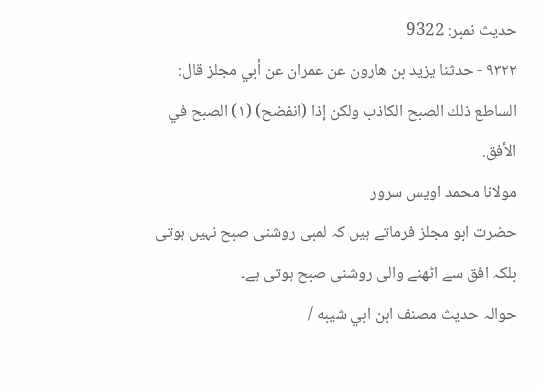حدیث نمبر: 9322
٩٣٢٢ - حدثنا يزيد بن هارون عن عمران عن أبي مجلز قال: الساطع ذلك الصبح الكاذب ولكن إذا (انفضح) (١) الصبح في الأفق.
مولانا محمد اویس سرور
حضرت ابو مجلز فرماتے ہیں کہ لمبی روشنی صبح نہیں ہوتی بلکہ افق سے اٹھنے والی روشنی صبح ہوتی ہے۔
حوالہ حدیث مصنف ابن ابي شيبه /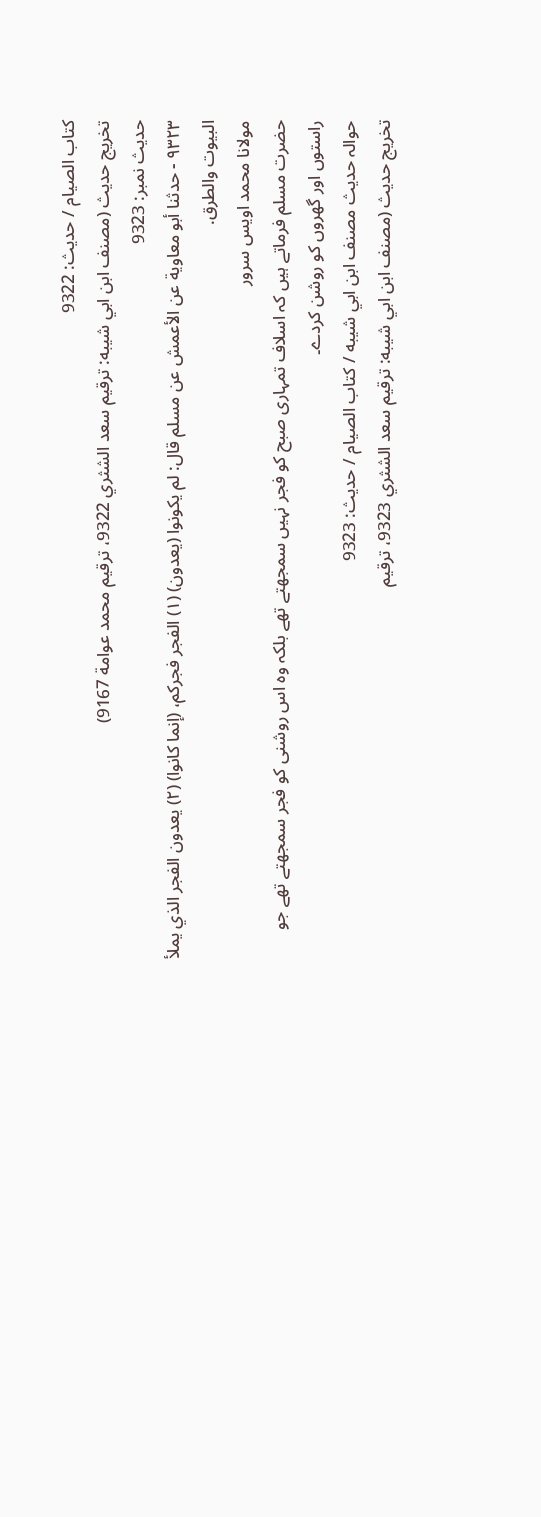كتاب الصيام / حدیث: 9322
تخریج حدیث (مصنف ابن ابي شيبه: ترقيم سعد الشثري 9322، ترقيم محمد عوامة 9167)
حدیث نمبر: 9323
٩٣٢٣ - حدثنا أبو معاوية عن الأعمش عن مسلم قال: لم يكونوا (يعدون) (١) الفجر فجركم، (إنما كانوا) (٢) يعدون الفجر الذي يملأ البيوت والطرق.
مولانا محمد اویس سرور
حضرت مسلم فرماتے ہیں کہ اسلاف تمہاری صبح کو فجر نہیں سمجھتے تھے بلکہ وہ اس روشنی کو فجر سمجھتے تھے جو راستوں اور گھروں کو روشن کردے۔
حوالہ حدیث مصنف ابن ابي شيبه / كتاب الصيام / حدیث: 9323
تخریج حدیث (مصنف ابن ابي شيبه: ترقيم سعد الشثري 9323، ترقيم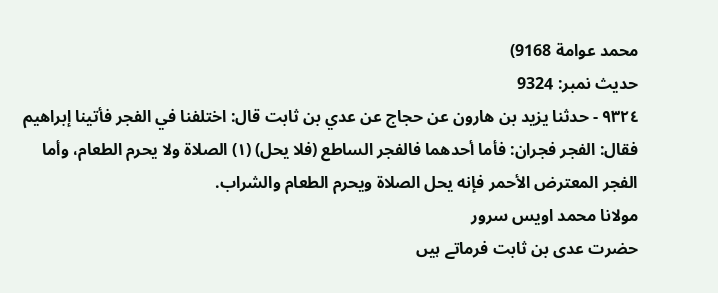محمد عوامة 9168)
حدیث نمبر: 9324
٩٣٢٤ - حدثنا يزيد بن هارون عن حجاج عن عدي بن ثابت قال: اختلفنا في الفجر فأتينا إبراهيم فقال: الفجر فجران: فأما أحدهما فالفجر الساطع (فلا يحل) (١) الصلاة ولا يحرم الطعام، وأما الفجر المعترض الأحمر فإنه يحل الصلاة ويحرم الطعام والشراب.
مولانا محمد اویس سرور
حضرت عدی بن ثابت فرماتے ہیں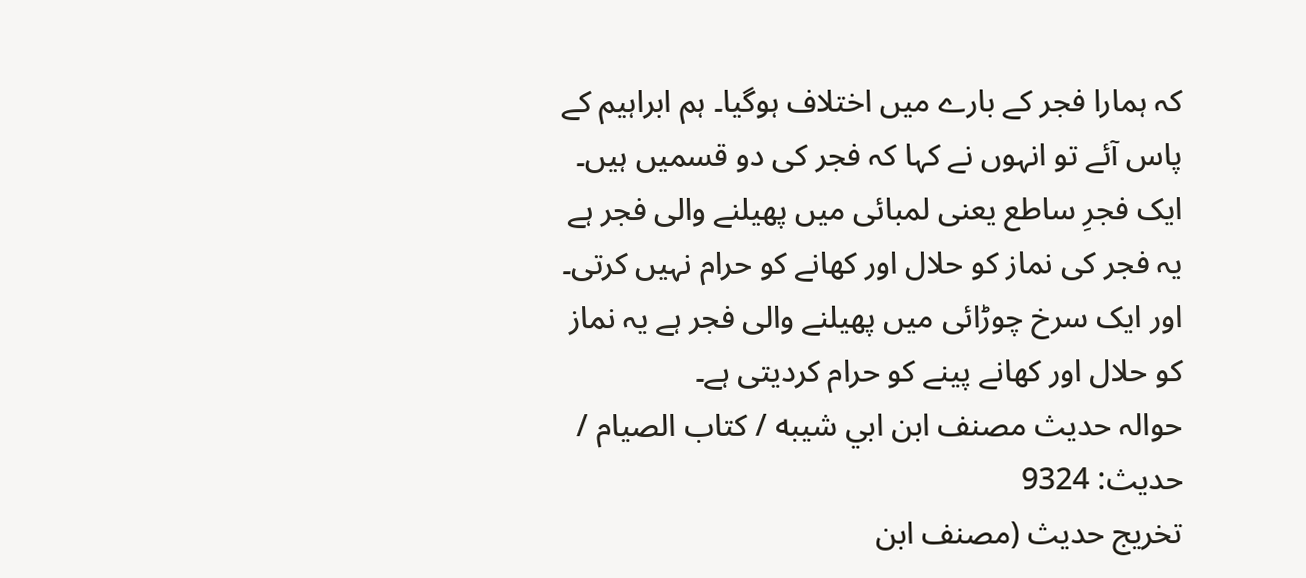کہ ہمارا فجر کے بارے میں اختلاف ہوگیا۔ ہم ابراہیم کے پاس آئے تو انہوں نے کہا کہ فجر کی دو قسمیں ہیں۔ ایک فجرِ ساطع یعنی لمبائی میں پھیلنے والی فجر ہے یہ فجر کی نماز کو حلال اور کھانے کو حرام نہیں کرتی۔ اور ایک سرخ چوڑائی میں پھیلنے والی فجر ہے یہ نماز کو حلال اور کھانے پینے کو حرام کردیتی ہے۔
حوالہ حدیث مصنف ابن ابي شيبه / كتاب الصيام / حدیث: 9324
تخریج حدیث (مصنف ابن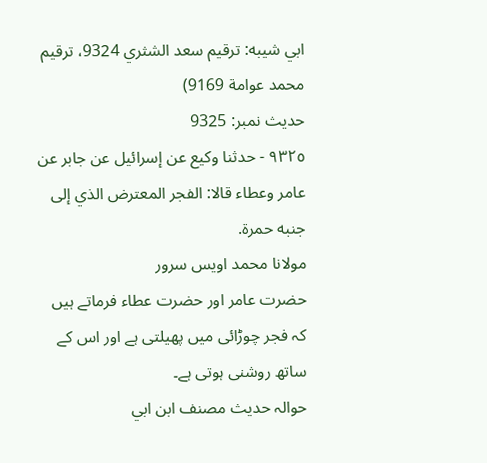ابي شيبه: ترقيم سعد الشثري 9324، ترقيم محمد عوامة 9169)
حدیث نمبر: 9325
٩٣٢٥ - حدثنا وكيع عن إسرائيل عن جابر عن عامر وعطاء قالا: الفجر المعترض الذي إلى جنبه حمرة.
مولانا محمد اویس سرور
حضرت عامر اور حضرت عطاء فرماتے ہیں کہ فجر چوڑائی میں پھیلتی ہے اور اس کے ساتھ روشنی ہوتی ہے۔
حوالہ حدیث مصنف ابن ابي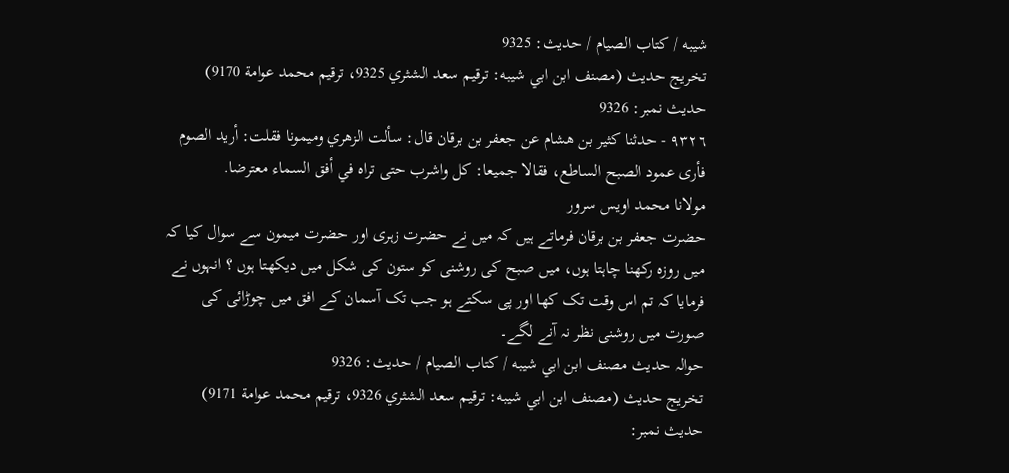شيبه / كتاب الصيام / حدیث: 9325
تخریج حدیث (مصنف ابن ابي شيبه: ترقيم سعد الشثري 9325، ترقيم محمد عوامة 9170)
حدیث نمبر: 9326
٩٣٢٦ - حدثنا كثير بن هشام عن جعفر بن برقان قال: سألت الزهري وميمونا فقلت: أريد الصوم فأرى عمود الصبح الساطع، فقالا جميعا: كل واشرب حتى تراه في أفق السماء معترضا.
مولانا محمد اویس سرور
حضرت جعفر بن برقان فرماتے ہیں کہ میں نے حضرت زہری اور حضرت میمون سے سوال کیا کہ میں روزہ رکھنا چاہتا ہوں، میں صبح کی روشنی کو ستون کی شکل میں دیکھتا ہوں ؟ انہوں نے فرمایا کہ تم اس وقت تک کھا اور پی سکتے ہو جب تک آسمان کے افق میں چوڑائی کی صورت میں روشنی نظر نہ آنے لگے۔
حوالہ حدیث مصنف ابن ابي شيبه / كتاب الصيام / حدیث: 9326
تخریج حدیث (مصنف ابن ابي شيبه: ترقيم سعد الشثري 9326، ترقيم محمد عوامة 9171)
حدیث نمبر: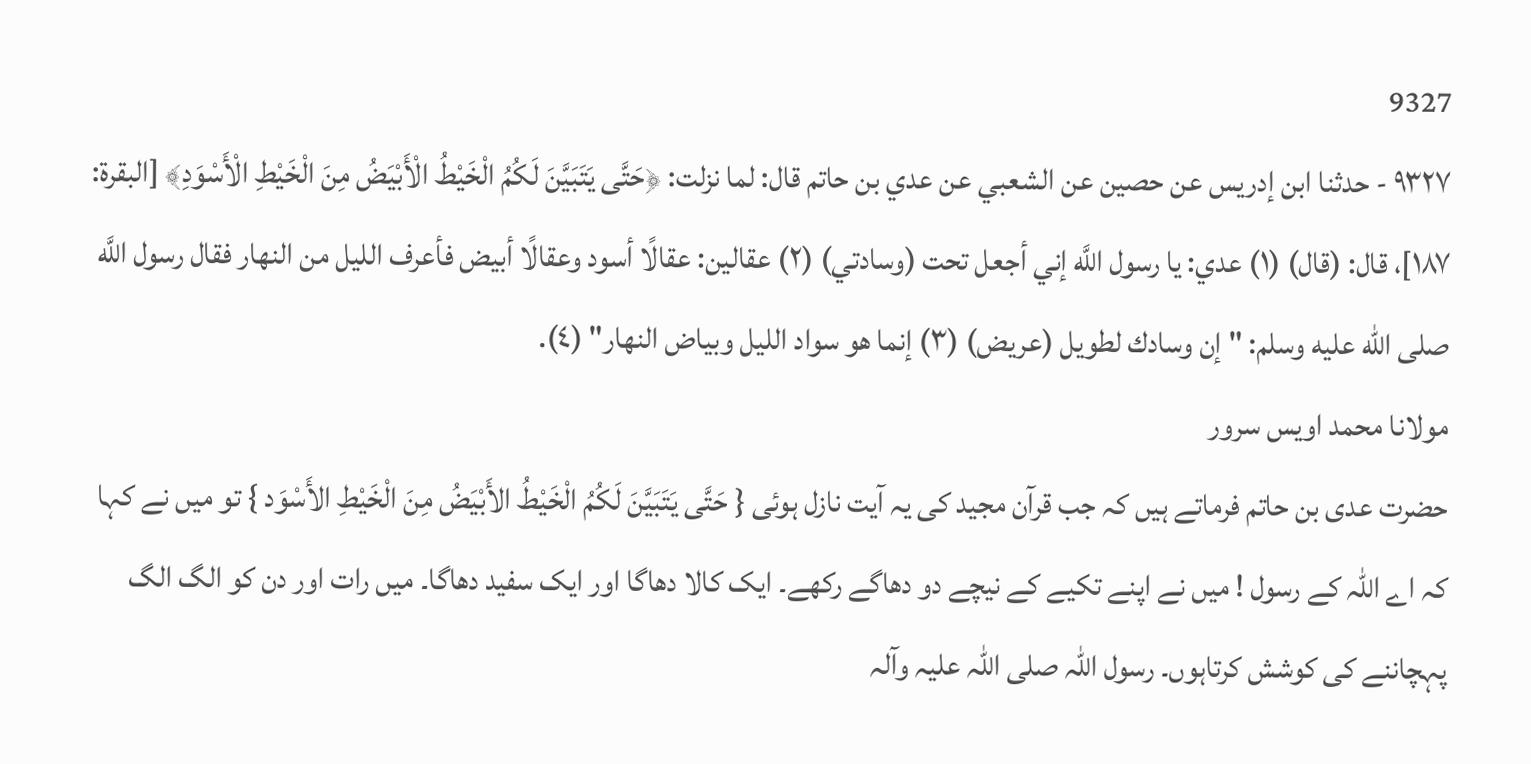9327
٩٣٢٧ - حدثنا ابن إدريس عن حصين عن الشعبي عن عدي بن حاتم قال: لما نزلت: ﴿حَتَّى يَتَبَيَّنَ لَكُمُ الْخَيْطُ الْأَبْيَضُ مِنَ الْخَيْطِ الْأَسْوَدِ﴾ [البقرة: ١٨٧]، قال: (قال) (١) عدي: يا رسول اللَّه إني أجعل تحت (وسادتي) (٢) عقالين: عقالًا أسود وعقالًا أبيض فأعرف الليل من النهار فقال رسول اللَّه صلى الله عليه وسلم: "إن وسادك لطويل (عريض) (٣) إنما هو سواد الليل وبياض النهار" (٤).
مولانا محمد اویس سرور
حضرت عدی بن حاتم فرماتے ہیں کہ جب قرآن مجید کی یہ آیت نازل ہوئی { حَتَّی یَتَبَیَّنَ لَکُمُ الْخَیْطُ الأَبْیَضُ مِنَ الْخَیْطِ الأَسْوَد } تو میں نے کہا کہ اے اللہ کے رسول ! میں نے اپنے تکیے کے نیچے دو دھاگے رکھے۔ ایک کالا دھاگا اور ایک سفید دھاگا۔ میں رات اور دن کو الگ الگ پہچاننے کی کوشش کرتاہوں۔ رسول اللہ صلی اللہ علیہ وآلہ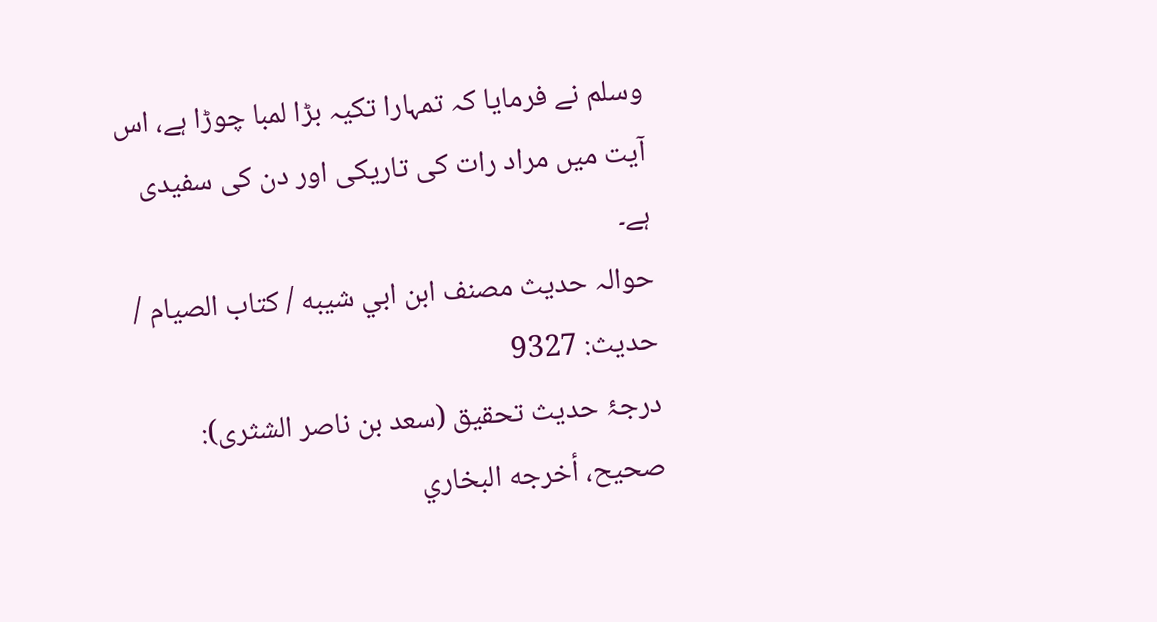وسلم نے فرمایا کہ تمہارا تکیہ بڑا لمبا چوڑا ہے، اس آیت میں مراد رات کی تاریکی اور دن کی سفیدی ہے۔
حوالہ حدیث مصنف ابن ابي شيبه / كتاب الصيام / حدیث: 9327
درجۂ حدیث تحقیق (سعد بن ناصر الشثری): صحيح، أخرجه البخاري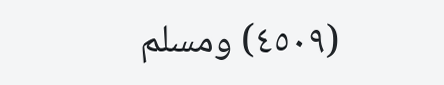(٤٥٠٩) ومسلم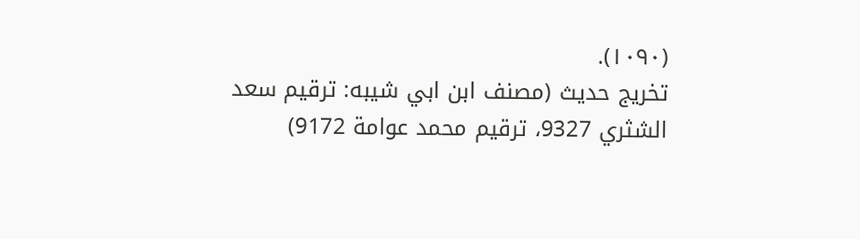(١٠٩٠).
تخریج حدیث (مصنف ابن ابي شيبه: ترقيم سعد الشثري 9327، ترقيم محمد عوامة 9172)